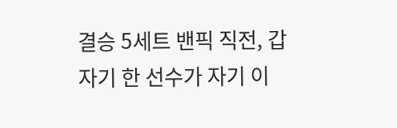결승 5세트 밴픽 직전, 갑자기 한 선수가 자기 이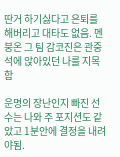딴거 하기싫다고 은퇴를 해버리고 대타도 없음. 멘붕온 그 팀 감코진은 관중석에 앉아있던 나를 지목함

운명의 장난인지 빠진 선수는 나와 주 포지션도 같았고 1분안에 결정을 내려야됨.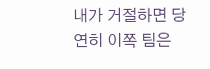내가 거절하면 당연히 이쪽 팀은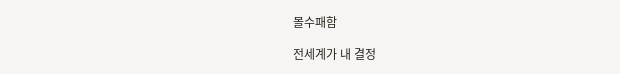몰수패함

전세계가 내 결정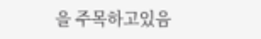을 주목하고있음